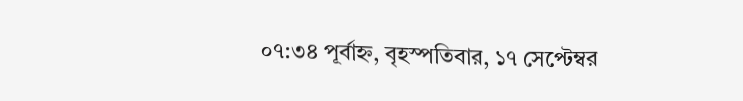০৭:৩৪ পূর্বাহ্ন, বৃহস্পতিবার, ১৭ সেপ্টেম্বর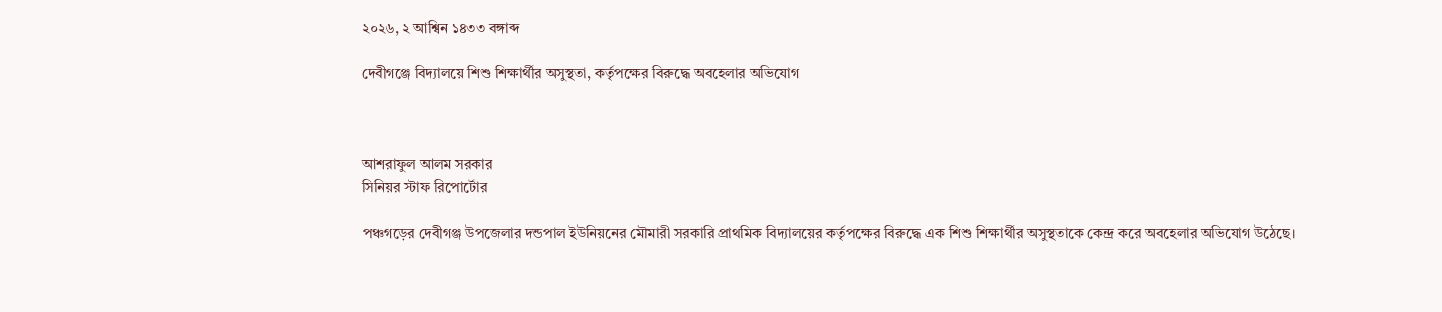২০২৬, ২ আশ্বিন ১৪৩৩ বঙ্গাব্দ

দেবীগঞ্জে বিদ্যালয়ে শিশু শিক্ষার্থীর অসুস্থতা, কর্তৃপক্ষের বিরুদ্ধে অবহেলার অভিযোগ



আশরাফুল আলম সরকার
সিনিয়র স্টাফ রিপোর্টোর

পঞ্চগড়ের দেবীগঞ্জ উপজেলার দন্ডপাল ইউনিয়নের মৌমারী সরকারি প্রাথমিক বিদ্যালয়ের কর্তৃপক্ষের বিরুদ্ধে এক শিশু শিক্ষার্থীর অসুস্থতাকে কেন্দ্র করে অবহেলার অভিযোগ উঠেছে।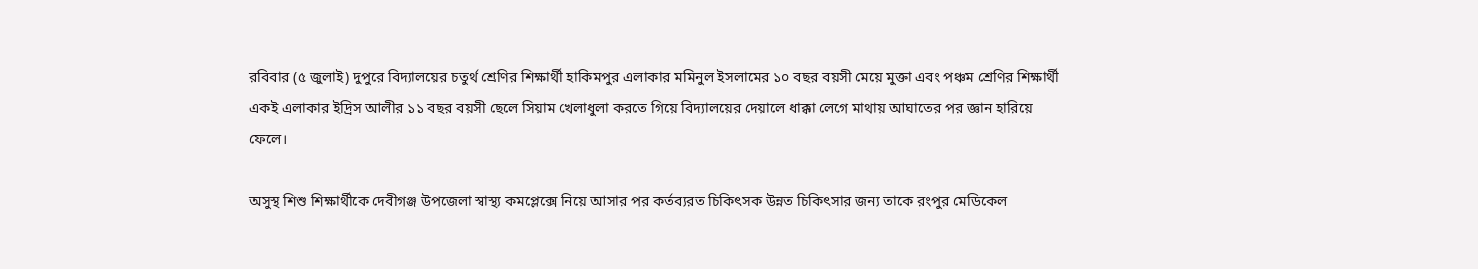রবিবার (৫ জুলাই) দুপুরে বিদ্যালয়ের চতুর্থ শ্রেণির শিক্ষার্থী হাকিমপুর এলাকার মমিনুল ইসলামের ১০ বছর বয়সী মেয়ে মুক্তা এবং পঞ্চম শ্রেণির শিক্ষার্থী একই এলাকার ইদ্রিস আলীর ১১ বছর বয়সী ছেলে সিয়াম খেলাধুলা করতে গিয়ে বিদ্যালয়ের দেয়ালে ধাক্কা লেগে মাথায় আঘাতের পর জ্ঞান হারিয়ে ফেলে।

অসুস্থ শিশু শিক্ষার্থীকে দেবীগঞ্জ উপজেলা স্বাস্থ্য কমপ্লেক্সে নিয়ে আসার পর কর্তব্যরত চিকিৎসক উন্নত চিকিৎসার জন্য তাকে রংপুর মেডিকেল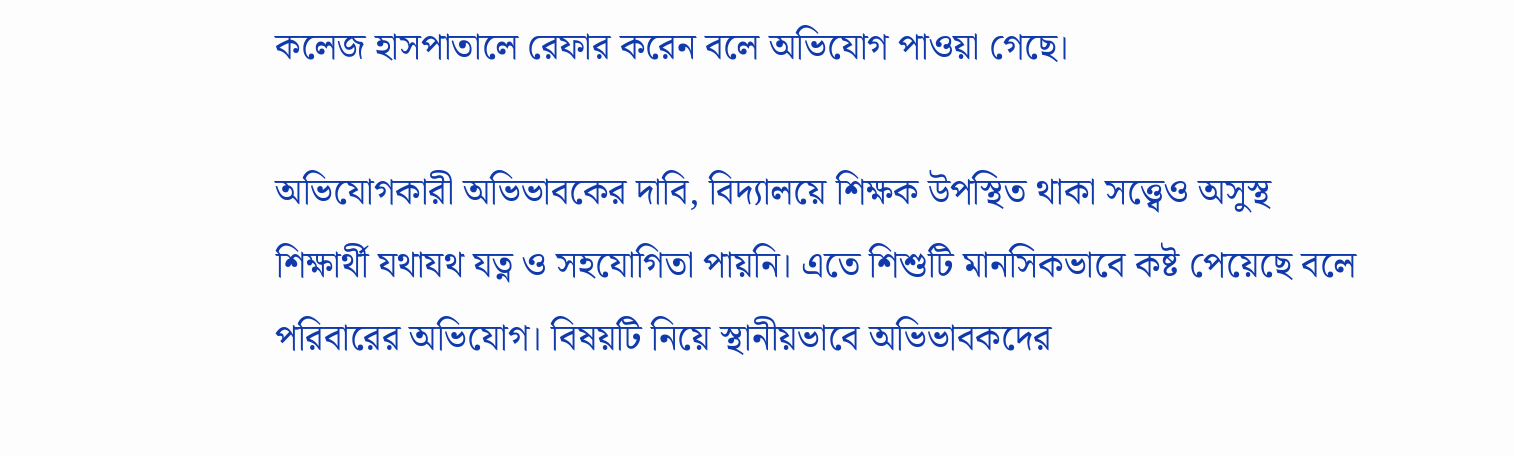কলেজ হাসপাতালে রেফার করেন বলে অভিযোগ পাওয়া গেছে।

অভিযোগকারী অভিভাবকের দাবি, বিদ্যালয়ে শিক্ষক উপস্থিত থাকা সত্ত্বেও অসুস্থ শিক্ষার্থী যথাযথ যত্ন ও সহযোগিতা পায়নি। এতে শিশুটি মানসিকভাবে কষ্ট পেয়েছে বলে পরিবারের অভিযোগ। বিষয়টি নিয়ে স্থানীয়ভাবে অভিভাবকদের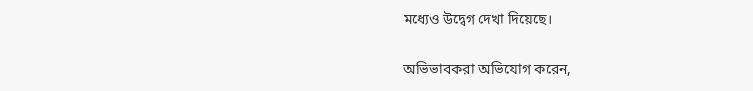মধ্যেও উদ্বেগ দেখা দিয়েছে।

অভিভাবকরা অভিযোগ করেন,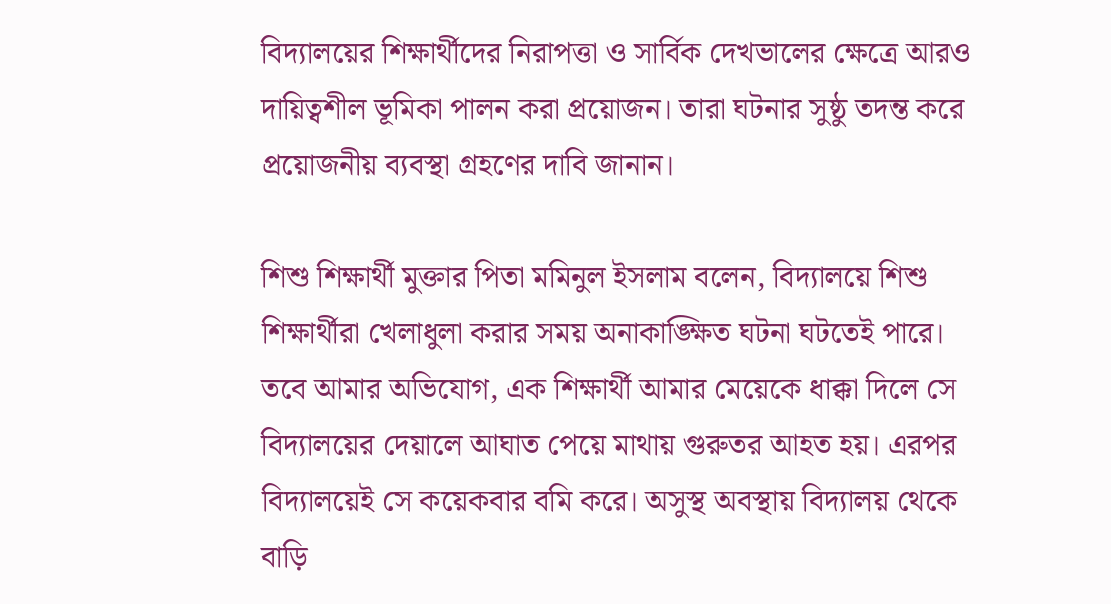বিদ্যালয়ের শিক্ষার্থীদের নিরাপত্তা ও সার্বিক দেখভালের ক্ষেত্রে আরও দায়িত্বশীল ভূমিকা পালন করা প্রয়োজন। তারা ঘটনার সুষ্ঠু তদন্ত করে প্রয়োজনীয় ব্যবস্থা গ্রহণের দাবি জানান।

শিশু শিক্ষার্থী মুক্তার পিতা মমিনুল ইসলাম বলেন, বিদ্যালয়ে শিশু শিক্ষার্থীরা খেলাধুলা করার সময় অনাকাঙ্ক্ষিত ঘটনা ঘটতেই পারে। তবে আমার অভিযোগ, এক শিক্ষার্থী আমার মেয়েকে ধাক্কা দিলে সে বিদ্যালয়ের দেয়ালে আঘাত পেয়ে মাথায় গুরুতর আহত হয়। এরপর বিদ্যালয়েই সে কয়েকবার বমি করে। অসুস্থ অবস্থায় বিদ্যালয় থেকে বাড়ি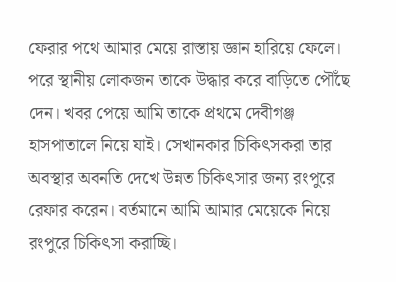ফেরার পথে আমার মেয়ে রাস্তায় জ্ঞান হারিয়ে ফেলে। পরে স্থানীয় লোকজন তাকে উদ্ধার করে বাড়িতে পৌঁছে দেন। খবর পেয়ে আমি তাকে প্রথমে দেবীগঞ্জ হাসপাতালে নিয়ে যাই। সেখানকার চিকিৎসকরা তার অবস্থার অবনতি দেখে উন্নত চিকিৎসার জন্য রংপুরে রেফার করেন। বর্তমানে আমি আমার মেয়েকে নিয়ে রংপুরে চিকিৎসা করাচ্ছি।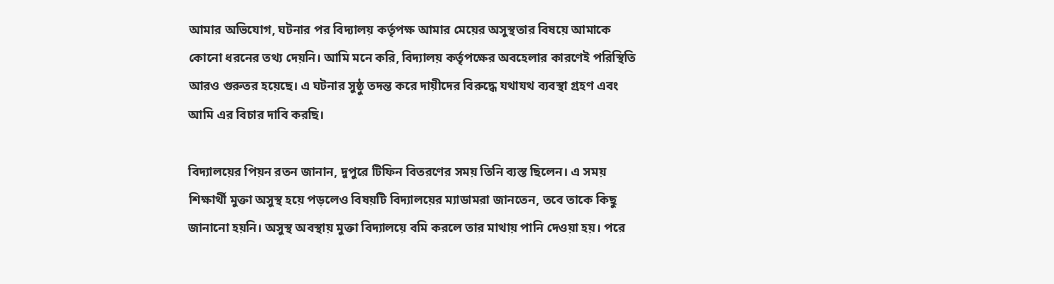আমার অভিযোগ, ঘটনার পর বিদ্যালয় কর্তৃপক্ষ আমার মেয়ের অসুস্থতার বিষয়ে আমাকে কোনো ধরনের তথ্য দেয়নি। আমি মনে করি, বিদ্যালয় কর্তৃপক্ষের অবহেলার কারণেই পরিস্থিতি আরও গুরুতর হয়েছে। এ ঘটনার সুষ্ঠু তদন্ত করে দায়ীদের বিরুদ্ধে যথাযথ ব্যবস্থা গ্রহণ এবং আমি এর বিচার দাবি করছি।

বিদ্যালয়ের পিয়ন রতন জানান, দুপুরে টিফিন বিতরণের সময় তিনি ব্যস্ত ছিলেন। এ সময় শিক্ষার্থী মুক্তা অসুস্থ হয়ে পড়লেও বিষয়টি বিদ্যালয়ের ম্যাডামরা জানতেন, তবে তাকে কিছু জানানো হয়নি। অসুস্থ অবস্থায় মুক্তা বিদ্যালয়ে বমি করলে তার মাথায় পানি দেওয়া হয়। পরে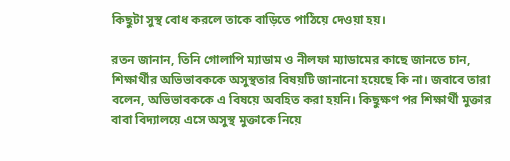কিছুটা সুস্থ বোধ করলে তাকে বাড়িতে পাঠিয়ে দেওয়া হয়।

রতন জানান, তিনি গোলাপি ম্যাডাম ও নীলফা ম্যাডামের কাছে জানতে চান, শিক্ষার্থীর অভিভাবককে অসুস্থতার বিষয়টি জানানো হয়েছে কি না। জবাবে তারা বলেন, অভিভাবককে এ বিষয়ে অবহিত করা হয়নি। কিছুক্ষণ পর শিক্ষার্থী মুক্তার বাবা বিদ্যালয়ে এসে অসুস্থ মুক্তাকে নিয়ে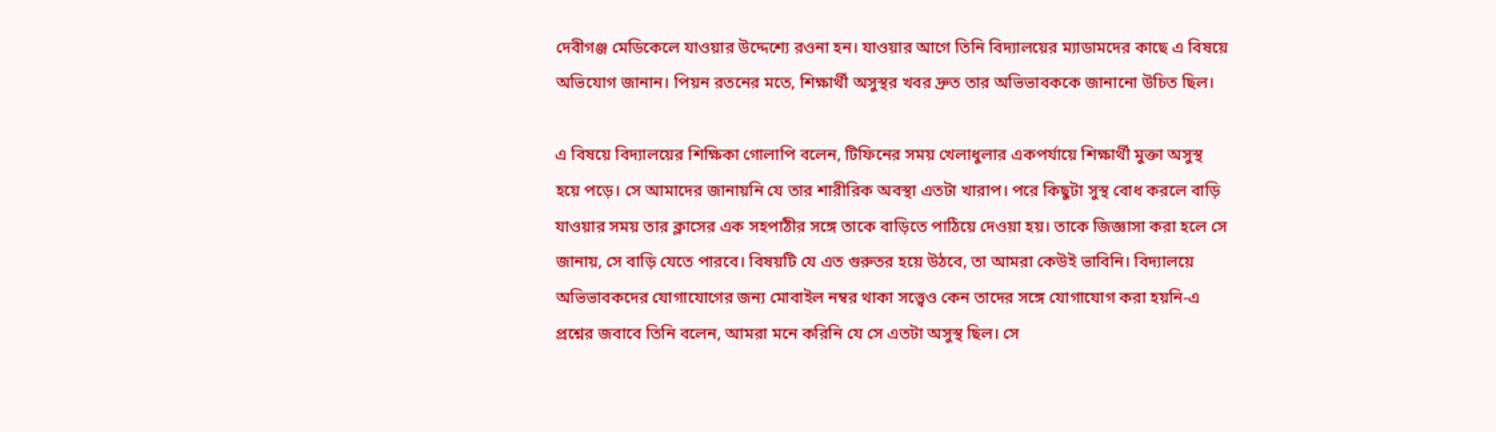দেবীগঞ্জ মেডিকেলে যাওয়ার উদ্দেশ্যে রওনা হন। যাওয়ার আগে তিনি বিদ্যালয়ের ম্যাডামদের কাছে এ বিষয়ে অভিযোগ জানান। পিয়ন রতনের মতে, শিক্ষার্থী অসুস্থর খবর দ্রুত তার অভিভাবককে জানানো উচিত ছিল।

এ বিষয়ে বিদ্যালয়ের শিক্ষিকা গোলাপি বলেন, টিফিনের সময় খেলাধুলার একপর্যায়ে শিক্ষার্থী মুক্তা অসুস্থ হয়ে পড়ে। সে আমাদের জানায়নি যে তার শারীরিক অবস্থা এতটা খারাপ। পরে কিছুটা সুস্থ বোধ করলে বাড়ি যাওয়ার সময় তার ক্লাসের এক সহপাঠীর সঙ্গে তাকে বাড়িতে পাঠিয়ে দেওয়া হয়। তাকে জিজ্ঞাসা করা হলে সে জানায়, সে বাড়ি যেতে পারবে। বিষয়টি যে এত গুরুতর হয়ে উঠবে, তা আমরা কেউই ভাবিনি। বিদ্যালয়ে অভিভাবকদের যোগাযোগের জন্য মোবাইল নম্বর থাকা সত্ত্বেও কেন তাদের সঙ্গে যোগাযোগ করা হয়নি-এ প্রশ্নের জবাবে তিনি বলেন, আমরা মনে করিনি যে সে এতটা অসুস্থ ছিল। সে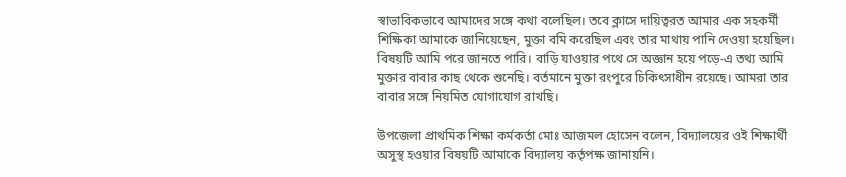স্বাভাবিকভাবে আমাদের সঙ্গে কথা বলেছিল। তবে ক্লাসে দায়িত্বরত আমার এক সহকর্মী শিক্ষিকা আমাকে জানিয়েছেন, মুক্তা বমি করেছিল এবং তার মাথায় পানি দেওয়া হয়েছিল। বিষয়টি আমি পরে জানতে পারি। বাড়ি যাওয়ার পথে সে অজ্ঞান হয়ে পড়ে-এ তথ্য আমি মুক্তার বাবার কাছ থেকে শুনেছি। বর্তমানে মুক্তা রংপুরে চিকিৎসাধীন রয়েছে। আমরা তার বাবার সঙ্গে নিয়মিত যোগাযোগ রাখছি।

উপজেলা প্রাথমিক শিক্ষা কর্মকর্তা মোঃ আজমল হোসেন বলেন, বিদ্যালয়ের ওই শিক্ষার্থী অসুস্থ হওয়ার বিষয়টি আমাকে বিদ্যালয় কর্তৃপক্ষ জানায়নি।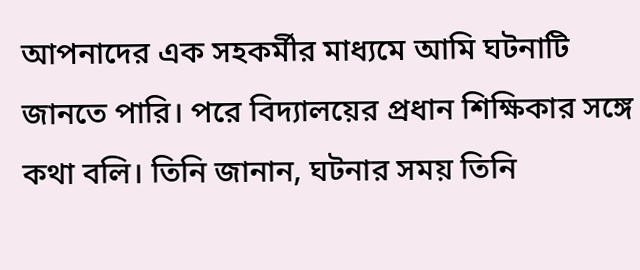আপনাদের এক সহকর্মীর মাধ্যমে আমি ঘটনাটি জানতে পারি। পরে বিদ্যালয়ের প্রধান শিক্ষিকার সঙ্গে কথা বলি। তিনি জানান, ঘটনার সময় তিনি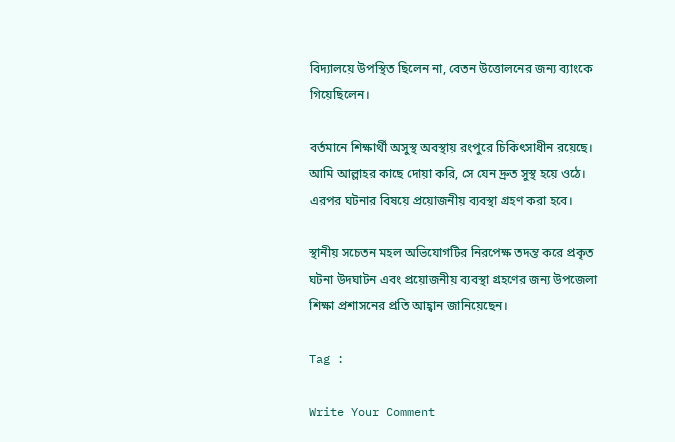বিদ্যালয়ে উপস্থিত ছিলেন না, বেতন উত্তোলনের জন্য ব্যাংকে গিয়েছিলেন।

বর্তমানে শিক্ষার্থী অসুস্থ অবস্থায় রংপুরে চিকিৎসাধীন রয়েছে। আমি আল্লাহর কাছে দোয়া করি, সে যেন দ্রুত সুস্থ হয়ে ওঠে। এরপর ঘটনার বিষয়ে প্রয়োজনীয় ব্যবস্থা গ্রহণ করা হবে।

স্থানীয় সচেতন মহল অভিযোগটির নিরপেক্ষ তদন্ত করে প্রকৃত ঘটনা উদঘাটন এবং প্রয়োজনীয় ব্যবস্থা গ্রহণের জন্য উপজেলা শিক্ষা প্রশাসনের প্রতি আহ্বান জানিয়েছেন।

Tag :

Write Your Comment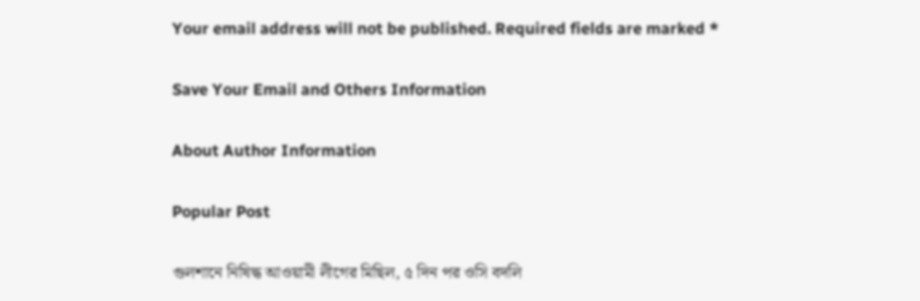Your email address will not be published. Required fields are marked *

Save Your Email and Others Information

About Author Information

Popular Post

গুলশানে নিষিদ্ধ আওয়ামী লীগের মিছিল, ৫ দিন পর ওসি বদলি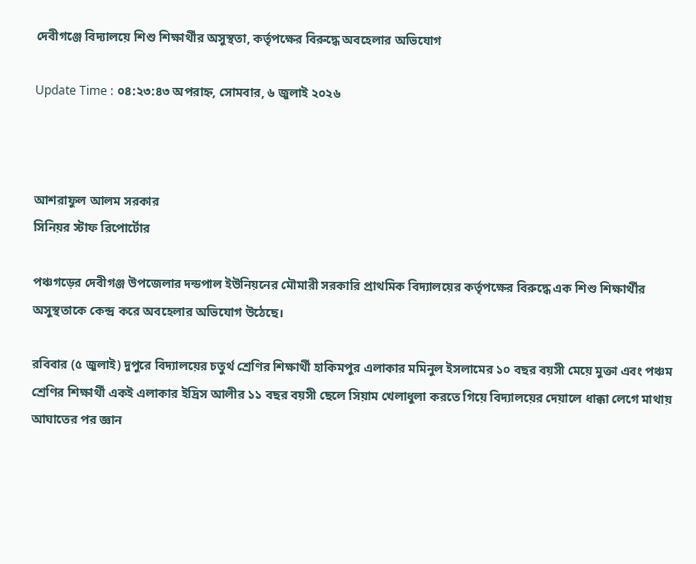দেবীগঞ্জে বিদ্যালয়ে শিশু শিক্ষার্থীর অসুস্থতা, কর্তৃপক্ষের বিরুদ্ধে অবহেলার অভিযোগ

Update Time : ০৪:২৩:৪৩ অপরাহ্ন, সোমবার, ৬ জুলাই ২০২৬



আশরাফুল আলম সরকার
সিনিয়র স্টাফ রিপোর্টোর

পঞ্চগড়ের দেবীগঞ্জ উপজেলার দন্ডপাল ইউনিয়নের মৌমারী সরকারি প্রাথমিক বিদ্যালয়ের কর্তৃপক্ষের বিরুদ্ধে এক শিশু শিক্ষার্থীর অসুস্থতাকে কেন্দ্র করে অবহেলার অভিযোগ উঠেছে।

রবিবার (৫ জুলাই) দুপুরে বিদ্যালয়ের চতুর্থ শ্রেণির শিক্ষার্থী হাকিমপুর এলাকার মমিনুল ইসলামের ১০ বছর বয়সী মেয়ে মুক্তা এবং পঞ্চম শ্রেণির শিক্ষার্থী একই এলাকার ইদ্রিস আলীর ১১ বছর বয়সী ছেলে সিয়াম খেলাধুলা করতে গিয়ে বিদ্যালয়ের দেয়ালে ধাক্কা লেগে মাথায় আঘাতের পর জ্ঞান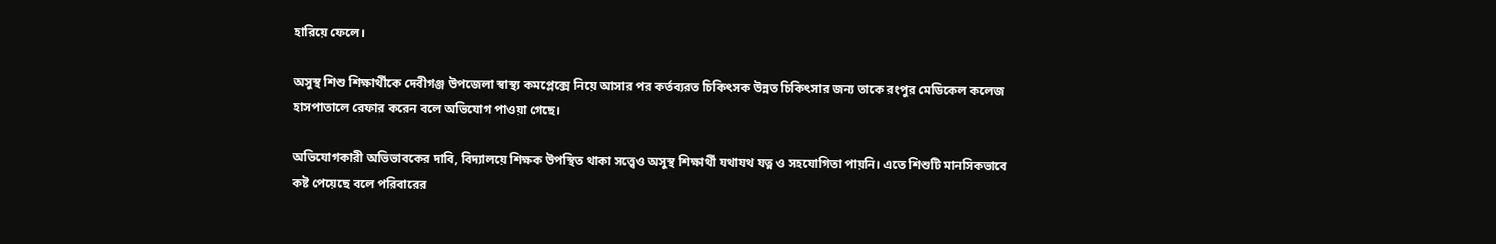হারিয়ে ফেলে।

অসুস্থ শিশু শিক্ষার্থীকে দেবীগঞ্জ উপজেলা স্বাস্থ্য কমপ্লেক্সে নিয়ে আসার পর কর্তব্যরত চিকিৎসক উন্নত চিকিৎসার জন্য তাকে রংপুর মেডিকেল কলেজ হাসপাতালে রেফার করেন বলে অভিযোগ পাওয়া গেছে।

অভিযোগকারী অভিভাবকের দাবি, বিদ্যালয়ে শিক্ষক উপস্থিত থাকা সত্ত্বেও অসুস্থ শিক্ষার্থী যথাযথ যত্ন ও সহযোগিতা পায়নি। এতে শিশুটি মানসিকভাবে কষ্ট পেয়েছে বলে পরিবারের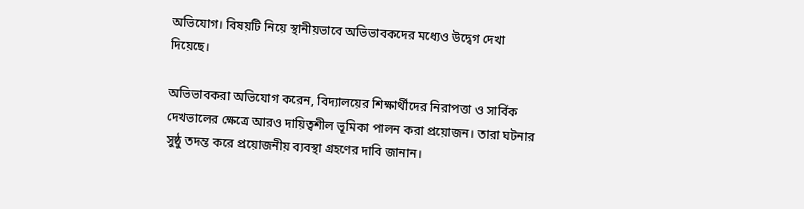অভিযোগ। বিষয়টি নিয়ে স্থানীয়ভাবে অভিভাবকদের মধ্যেও উদ্বেগ দেখা দিয়েছে।

অভিভাবকরা অভিযোগ করেন, বিদ্যালয়ের শিক্ষার্থীদের নিরাপত্তা ও সার্বিক দেখভালের ক্ষেত্রে আরও দায়িত্বশীল ভূমিকা পালন করা প্রয়োজন। তারা ঘটনার সুষ্ঠু তদন্ত করে প্রয়োজনীয় ব্যবস্থা গ্রহণের দাবি জানান।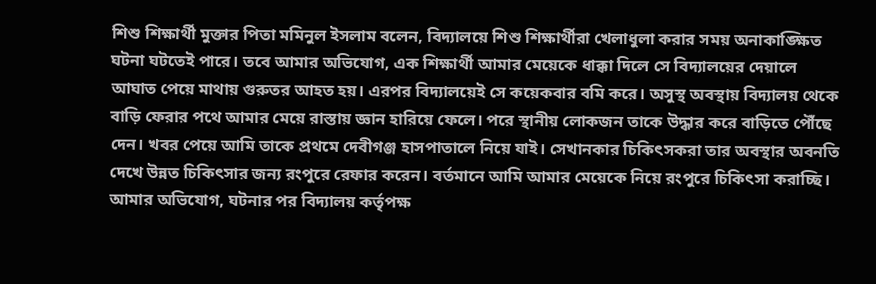শিশু শিক্ষার্থী মুক্তার পিতা মমিনুল ইসলাম বলেন, বিদ্যালয়ে শিশু শিক্ষার্থীরা খেলাধুলা করার সময় অনাকাঙ্ক্ষিত ঘটনা ঘটতেই পারে। তবে আমার অভিযোগ, এক শিক্ষার্থী আমার মেয়েকে ধাক্কা দিলে সে বিদ্যালয়ের দেয়ালে আঘাত পেয়ে মাথায় গুরুতর আহত হয়। এরপর বিদ্যালয়েই সে কয়েকবার বমি করে। অসুস্থ অবস্থায় বিদ্যালয় থেকে বাড়ি ফেরার পথে আমার মেয়ে রাস্তায় জ্ঞান হারিয়ে ফেলে। পরে স্থানীয় লোকজন তাকে উদ্ধার করে বাড়িতে পৌঁছে দেন। খবর পেয়ে আমি তাকে প্রথমে দেবীগঞ্জ হাসপাতালে নিয়ে যাই। সেখানকার চিকিৎসকরা তার অবস্থার অবনতি দেখে উন্নত চিকিৎসার জন্য রংপুরে রেফার করেন। বর্তমানে আমি আমার মেয়েকে নিয়ে রংপুরে চিকিৎসা করাচ্ছি। আমার অভিযোগ, ঘটনার পর বিদ্যালয় কর্তৃপক্ষ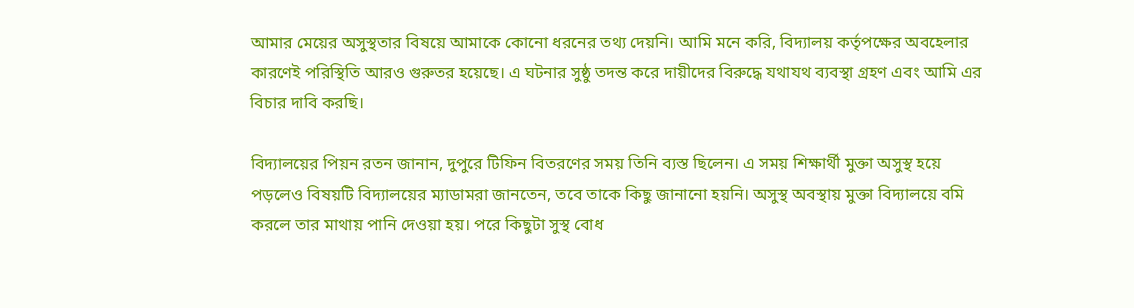আমার মেয়ের অসুস্থতার বিষয়ে আমাকে কোনো ধরনের তথ্য দেয়নি। আমি মনে করি, বিদ্যালয় কর্তৃপক্ষের অবহেলার কারণেই পরিস্থিতি আরও গুরুতর হয়েছে। এ ঘটনার সুষ্ঠু তদন্ত করে দায়ীদের বিরুদ্ধে যথাযথ ব্যবস্থা গ্রহণ এবং আমি এর বিচার দাবি করছি।

বিদ্যালয়ের পিয়ন রতন জানান, দুপুরে টিফিন বিতরণের সময় তিনি ব্যস্ত ছিলেন। এ সময় শিক্ষার্থী মুক্তা অসুস্থ হয়ে পড়লেও বিষয়টি বিদ্যালয়ের ম্যাডামরা জানতেন, তবে তাকে কিছু জানানো হয়নি। অসুস্থ অবস্থায় মুক্তা বিদ্যালয়ে বমি করলে তার মাথায় পানি দেওয়া হয়। পরে কিছুটা সুস্থ বোধ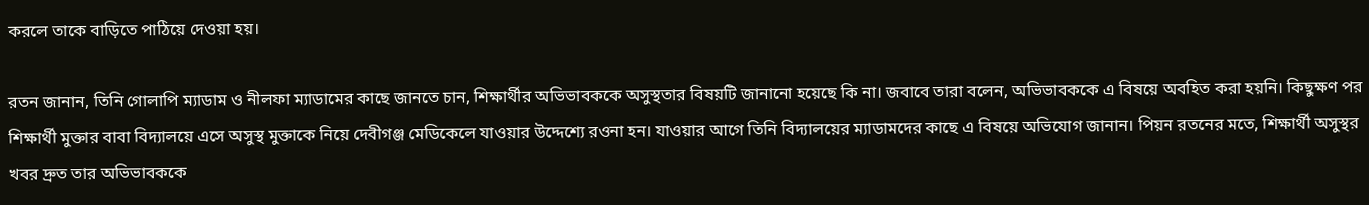করলে তাকে বাড়িতে পাঠিয়ে দেওয়া হয়।

রতন জানান, তিনি গোলাপি ম্যাডাম ও নীলফা ম্যাডামের কাছে জানতে চান, শিক্ষার্থীর অভিভাবককে অসুস্থতার বিষয়টি জানানো হয়েছে কি না। জবাবে তারা বলেন, অভিভাবককে এ বিষয়ে অবহিত করা হয়নি। কিছুক্ষণ পর শিক্ষার্থী মুক্তার বাবা বিদ্যালয়ে এসে অসুস্থ মুক্তাকে নিয়ে দেবীগঞ্জ মেডিকেলে যাওয়ার উদ্দেশ্যে রওনা হন। যাওয়ার আগে তিনি বিদ্যালয়ের ম্যাডামদের কাছে এ বিষয়ে অভিযোগ জানান। পিয়ন রতনের মতে, শিক্ষার্থী অসুস্থর খবর দ্রুত তার অভিভাবককে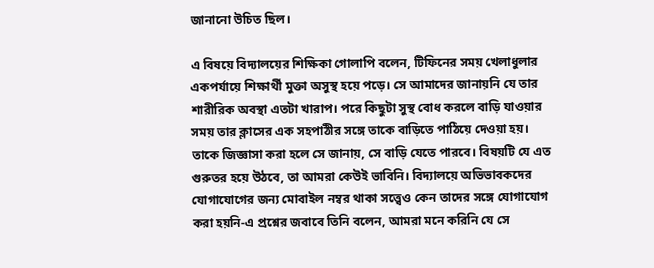জানানো উচিত ছিল।

এ বিষয়ে বিদ্যালয়ের শিক্ষিকা গোলাপি বলেন, টিফিনের সময় খেলাধুলার একপর্যায়ে শিক্ষার্থী মুক্তা অসুস্থ হয়ে পড়ে। সে আমাদের জানায়নি যে তার শারীরিক অবস্থা এতটা খারাপ। পরে কিছুটা সুস্থ বোধ করলে বাড়ি যাওয়ার সময় তার ক্লাসের এক সহপাঠীর সঙ্গে তাকে বাড়িতে পাঠিয়ে দেওয়া হয়। তাকে জিজ্ঞাসা করা হলে সে জানায়, সে বাড়ি যেতে পারবে। বিষয়টি যে এত গুরুতর হয়ে উঠবে, তা আমরা কেউই ভাবিনি। বিদ্যালয়ে অভিভাবকদের যোগাযোগের জন্য মোবাইল নম্বর থাকা সত্ত্বেও কেন তাদের সঙ্গে যোগাযোগ করা হয়নি-এ প্রশ্নের জবাবে তিনি বলেন, আমরা মনে করিনি যে সে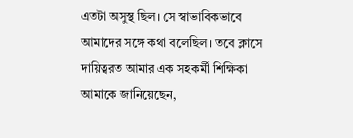এতটা অসুস্থ ছিল। সে স্বাভাবিকভাবে আমাদের সঙ্গে কথা বলেছিল। তবে ক্লাসে দায়িত্বরত আমার এক সহকর্মী শিক্ষিকা আমাকে জানিয়েছেন,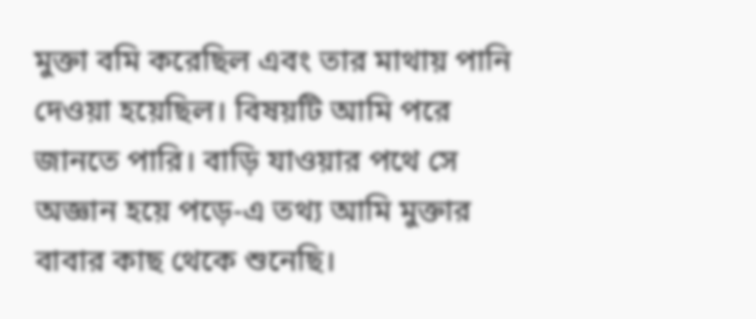মুক্তা বমি করেছিল এবং তার মাথায় পানি দেওয়া হয়েছিল। বিষয়টি আমি পরে জানতে পারি। বাড়ি যাওয়ার পথে সে অজ্ঞান হয়ে পড়ে-এ তথ্য আমি মুক্তার বাবার কাছ থেকে শুনেছি।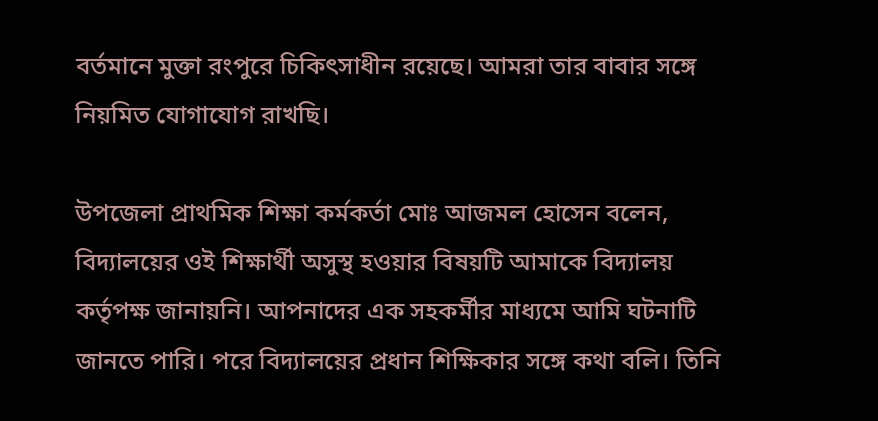বর্তমানে মুক্তা রংপুরে চিকিৎসাধীন রয়েছে। আমরা তার বাবার সঙ্গে নিয়মিত যোগাযোগ রাখছি।

উপজেলা প্রাথমিক শিক্ষা কর্মকর্তা মোঃ আজমল হোসেন বলেন, বিদ্যালয়ের ওই শিক্ষার্থী অসুস্থ হওয়ার বিষয়টি আমাকে বিদ্যালয় কর্তৃপক্ষ জানায়নি। আপনাদের এক সহকর্মীর মাধ্যমে আমি ঘটনাটি জানতে পারি। পরে বিদ্যালয়ের প্রধান শিক্ষিকার সঙ্গে কথা বলি। তিনি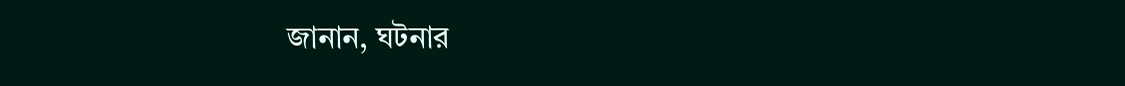জানান, ঘটনার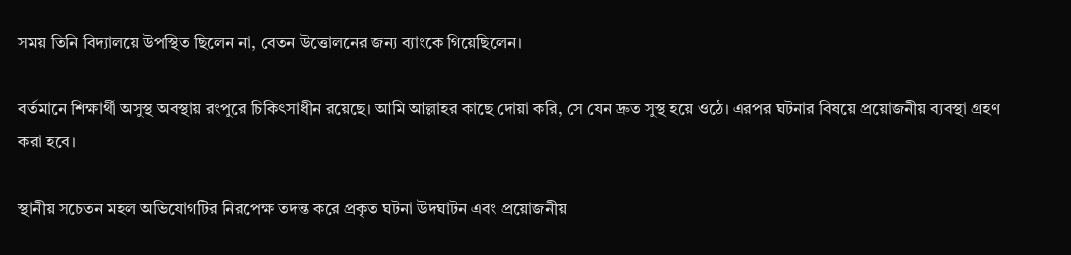সময় তিনি বিদ্যালয়ে উপস্থিত ছিলেন না, বেতন উত্তোলনের জন্য ব্যাংকে গিয়েছিলেন।

বর্তমানে শিক্ষার্থী অসুস্থ অবস্থায় রংপুরে চিকিৎসাধীন রয়েছে। আমি আল্লাহর কাছে দোয়া করি, সে যেন দ্রুত সুস্থ হয়ে ওঠে। এরপর ঘটনার বিষয়ে প্রয়োজনীয় ব্যবস্থা গ্রহণ করা হবে।

স্থানীয় সচেতন মহল অভিযোগটির নিরপেক্ষ তদন্ত করে প্রকৃত ঘটনা উদঘাটন এবং প্রয়োজনীয়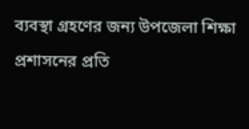ব্যবস্থা গ্রহণের জন্য উপজেলা শিক্ষা প্রশাসনের প্রতি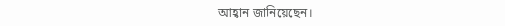আহ্বান জানিয়েছেন।